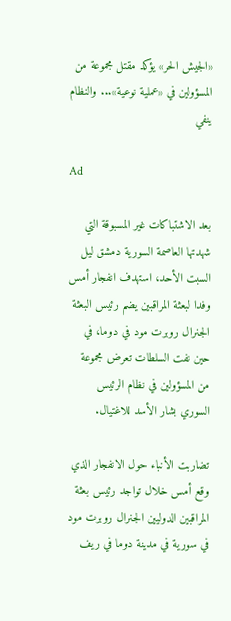«الجيش الحر» يؤكد مقتل مجموعة من المسؤولين في «عملية نوعية»... والنظام ينفي

Ad

بعد الاشتباكات غير المسبوقة التي شهدتها العاصمة السورية دمشق ليل السبت الأحد، استهدف انفجار أمس وفدا لبعثة المراقبين يضم رئيس البعثة الجنرال روبرت مود في دوما، في حين نفت السلطات تعرض مجموعة من المسؤولين في نظام الرئيس السوري بشار الأسد للاغتيال.

تضاربت الأنباء حول الانفجار الذي وقع أمس خلال تواجد رئيس بعثة المراقبين الدوليين الجنرال روبرت مود في سورية في مدينة دوما في ريف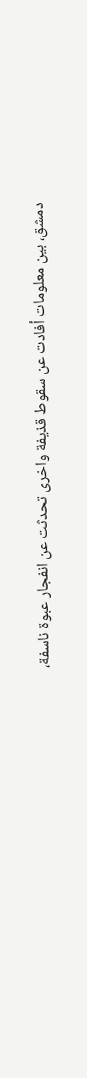دمشق، بين معلومات أفادت عن سقوط قذيفة واخرى تحدثت عن انفجار عبوة ناسفة،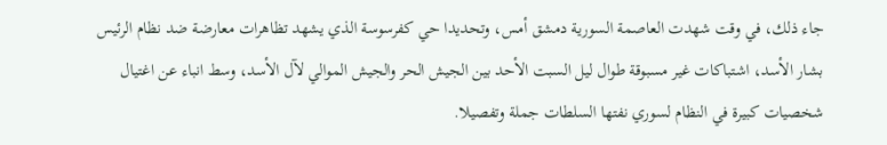جاء ذلك، في وقت شهدت العاصمة السورية دمشق أمس، وتحديدا حي كفرسوسة الذي يشهد تظاهرات معارضة ضد نظام الرئيس بشار الأسد، اشتباكات غير مسبوقة طوال ليل السبت الأحد بين الجيش الحر والجيش الموالي لآل الأسد، وسط انباء عن اغتيال شخصيات كبيرة في النظام لسوري نفتها السلطات جملة وتفصيلا.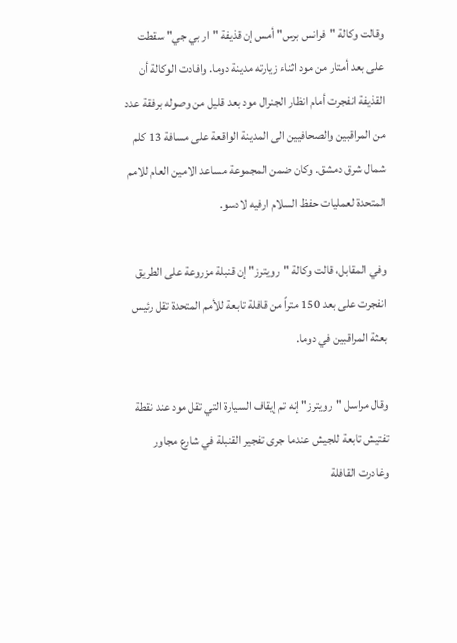وقالت وكالة "فرانس برس" أمس إن قذيفة "ار بي جي" سقطت على بعد أمتار من مود اثناء زيارته مدينة دوما. وافادت الوكالة أن القذيفة انفجرت أمام انظار الجنرال مود بعد قليل من وصوله برفقة عدد من المراقبين والصحافيين الى المدينة الواقعة على مسافة 13 كلم شمال شرق دمشق. وكان ضمن المجموعة مساعد الامين العام للامم المتحدة لعمليات حفظ السلام ارفيه لادسو.

وفي المقابل، قالت وكالة "رويترز" إن قنبلة مزروعة على الطريق انفجرت على بعد 150 متراً من قافلة تابعة للأمم المتحدة تقل رئيس بعثة المراقبين في دوما.

وقال مراسل "رويترز" إنه تم إيقاف السيارة التي تقل مود عند نقطة تفتيش تابعة للجيش عندما جرى تفجير القنبلة في شارع مجاور وغادرت القافلة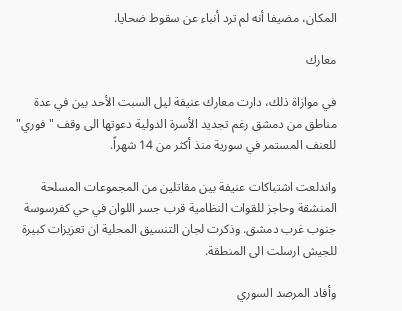المكان، مضيفا أنه لم ترد أنباء عن سقوط ضحايا.

معارك

في موازاة ذلك، دارت معارك عنيفة ليل السبت الأحد بين في عدة مناطق من دمشق رغم تجديد الأسرة الدولية دعوتها الى وقف "فوري" للعنف المستمر في سورية منذ أكثر من 14 شهراً.

واندلعت اشتباكات عنيفة بين مقاتلين من المجموعات المسلحة المنشقة وحاجز للقوات النظامية قرب جسر اللوان في حي كفرسوسة جنوب غرب دمشق. وذكرت لجان التنسيق المحلية ان تعزيزات كبيرة للجيش ارسلت الى المنطقة.

وأفاد المرصد السوري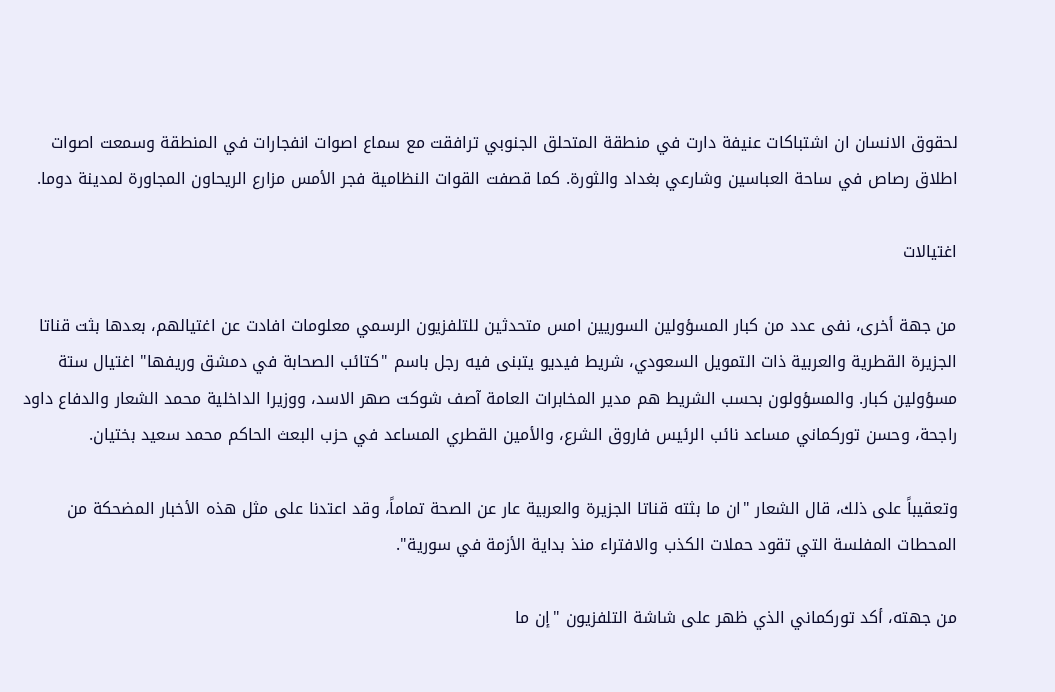لحقوق الانسان ان اشتباكات عنيفة دارت في منطقة المتحلق الجنوبي ترافقت مع سماع اصوات انفجارات في المنطقة وسمعت اصوات اطلاق رصاص في ساحة العباسين وشارعي بغداد والثورة. كما قصفت القوات النظامية فجر الأمس مزارع الريحاون المجاورة لمدينة دوما.

اغتيالات

من جهة أخرى، نفى عدد من كبار المسؤولين السوريين امس متحدثين للتلفزيون الرسمي معلومات افادت عن اغتيالهم، بعدها بثت قناتا الجزيرة القطرية والعربية ذات التمويل السعودي، شريط فيديو يتبنى فيه رجل باسم "كتائب الصحابة في دمشق وريفها" اغتيال ستة مسؤولين كبار. والمسؤولون بحسب الشريط هم مدير المخابرات العامة آصف شوكت صهر الاسد، ووزيرا الداخلية محمد الشعار والدفاع داود راجحة، وحسن توركماني مساعد نائب الرئيس فاروق الشرع، والأمين القطري المساعد في حزب البعث الحاكم محمد سعيد بختيان.

وتعقيباً على ذلك، قال الشعار "ان ما بثته قناتا الجزيرة والعربية عار عن الصحة تماماً، وقد اعتدنا على مثل هذه الأخبار المضحكة من المحطات المفلسة التي تقود حملات الكذب والافتراء منذ بداية الأزمة في سورية".

من جهته، أكد توركماني الذي ظهر على شاشة التلفزيون "إن ما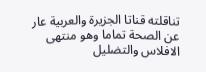تناقلته قناتا الجزيرة والعربية عار عن الصحة تماما وهو منتهى الافلاس والتضليل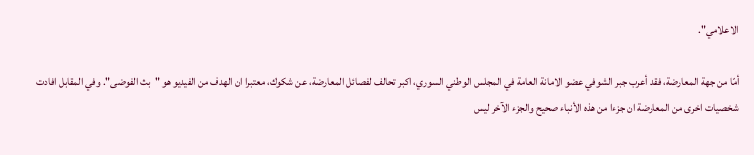الاعلامي".

أمّا من جهة المعارضة، فقد أعرب جبر الشوفي عضو الامانة العامة في المجلس الوطني السوري، اكبر تحالف لفصائل المعارضة، عن شكوك، معتبرا ان الهدف من الفيديو هو "بث الفوضى". وفي المقابل افادت شخصيات اخرى من المعارضة ان جزءا من هذه الأنباء صحيح والجزء الآخر ليس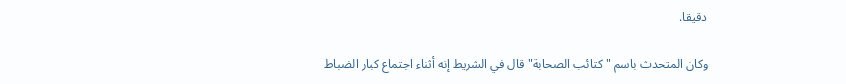دقيقا.

وكان المتحدث باسم "كتائب الصحابة" قال في الشريط إنه أثناء اجتماع كبار الضباط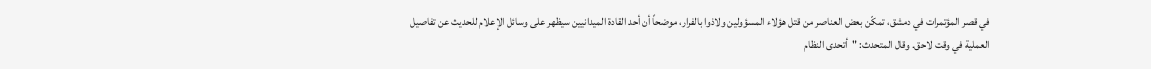في قصر المؤتمرات في دمشق، تمكّن بعض العناصر من قتل هؤلاء المسؤولين ولاذوا بالفرار، موضحاً أن أحد القادة الميدانيين سيظهر على وسائل الإعلام للحديث عن تفاصيل العملية في وقت لاحق. وقال المتحدث: "أتحدى النظام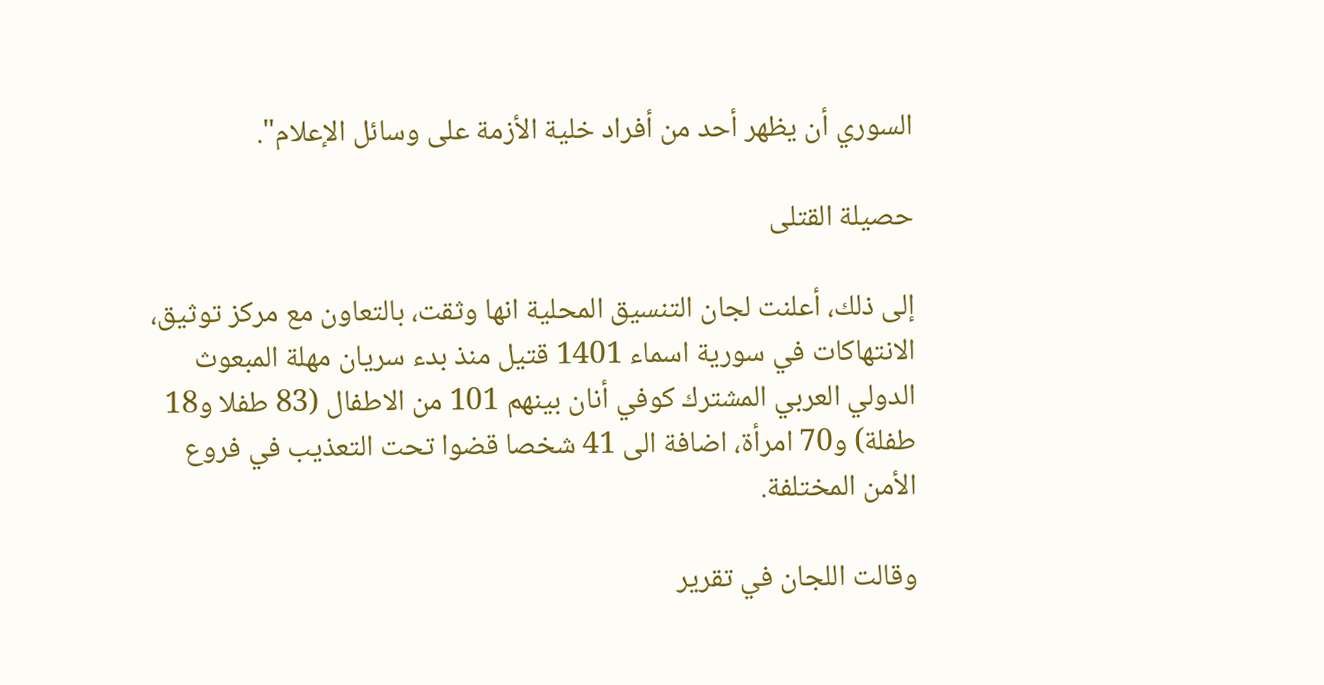السوري أن يظهر أحد من أفراد خلية الأزمة على وسائل الإعلام".

حصيلة القتلى

إلى ذلك، أعلنت لجان التنسيق المحلية انها وثقت، بالتعاون مع مركز توثيق، الانتهاكات في سورية اسماء 1401 قتيل منذ بدء سريان مهلة المبعوث الدولي العربي المشترك كوفي أنان بينهم 101 من الاطفال (83 طفلا و18 طفلة) و70 امرأة، اضافة الى 41 شخصا قضوا تحت التعذيب في فروع الأمن المختلفة.

وقالت اللجان في تقرير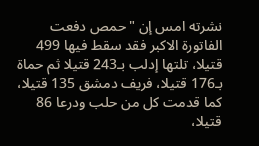نشرته امس إن "حمص دفعت الفاتورة الاكبر فقد سقط فيها 499 قتيلا، تلتها إدلب بـ243 قتيلا ثم حماة بـ176 قتيلا، فريف دمشق 135 قتيلا، كما قدمت كل من حلب ودرعا 86 قتيلا،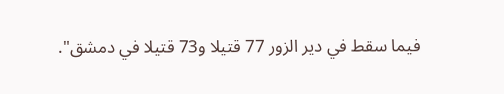فيما سقط في دير الزور 77 قتيلا و73 قتيلا في دمشق".